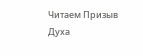Читаем Призыв Духа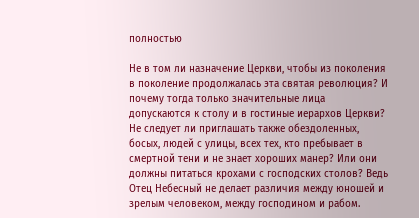полностью

Не в том ли назначение Церкви, чтобы из поколения в поколение продолжалась эта святая революция? И почему тогда только значительные лица допускаются к столу и в гостиные иерархов Церкви? Не следует ли приглашать также обездоленных, босых, людей с улицы, всех тех, кто пребывает в смертной тени и не знает хороших манер? Или они должны питаться крохами с господских столов? Ведь Отец Небесный не делает различия между юношей и зрелым человеком, между господином и рабом.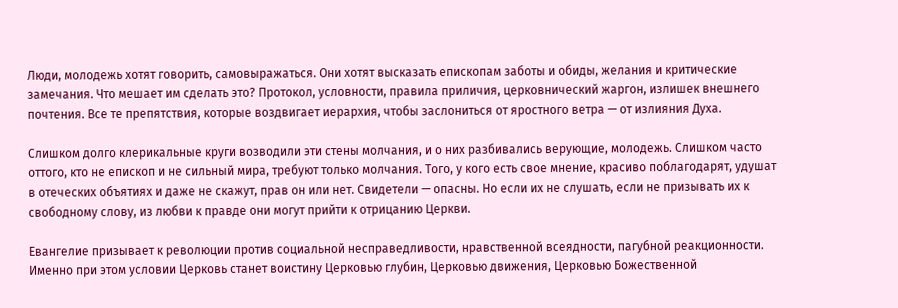Люди, молодежь хотят говорить, самовыражаться. Они хотят высказать епископам заботы и обиды, желания и критические замечания. Что мешает им сделать это? Протокол, условности, правила приличия, церковнический жаргон, излишек внешнего почтения. Все те препятствия, которые воздвигает иерархия, чтобы заслониться от яростного ветра — от излияния Духа.

Слишком долго клерикальные круги возводили эти стены молчания, и о них разбивались верующие, молодежь. Слишком часто оттого, кто не епископ и не сильный мира, требуют только молчания. Того, у кого есть свое мнение, красиво поблагодарят, удушат в отеческих объятиях и даже не скажут, прав он или нет. Свидетели — опасны. Но если их не слушать, если не призывать их к свободному слову, из любви к правде они могут прийти к отрицанию Церкви.

Евангелие призывает к революции против социальной несправедливости, нравственной всеядности, пагубной реакционности. Именно при этом условии Церковь станет воистину Церковью глубин, Церковью движения, Церковью Божественной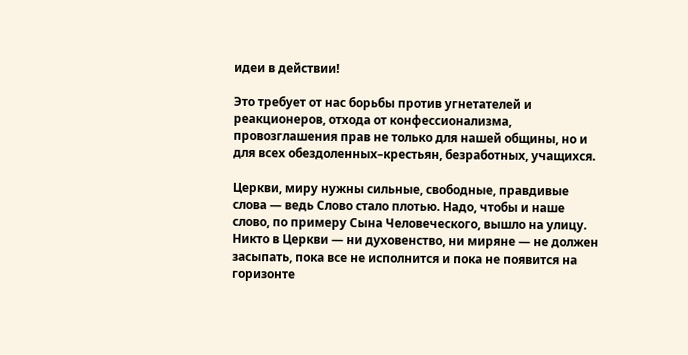идеи в действии!

Это требует от нас борьбы против угнетателей и реакционеров, отхода от конфессионализма, провозглашения прав не только для нашей общины, но и для всех обездоленных–крестьян, безработных, учащихся.

Церкви, миру нужны сильные, свободные, правдивые слова — ведь Слово стало плотью. Надо, чтобы и наше слово, по примеру Сына Человеческого, вышло на улицу. Никто в Церкви — ни духовенство, ни миряне — не должен засыпать, пока все не исполнится и пока не появится на горизонте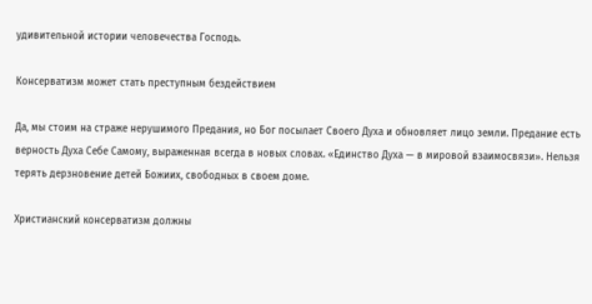удивительной истории человечества Господь.

Консерватизм может стать преступным бездействием

Да, мы стоим на страже нерушимого Предания, но Бог посылает Своего Духа и обновляет лицо земли. Предание есть верность Духа Себе Самому, выраженная всегда в новых словах. «Единство Духа — в мировой взаимосвязи». Нельзя терять дерзновение детей Божиих, свободных в своем доме.

Христианский консерватизм должны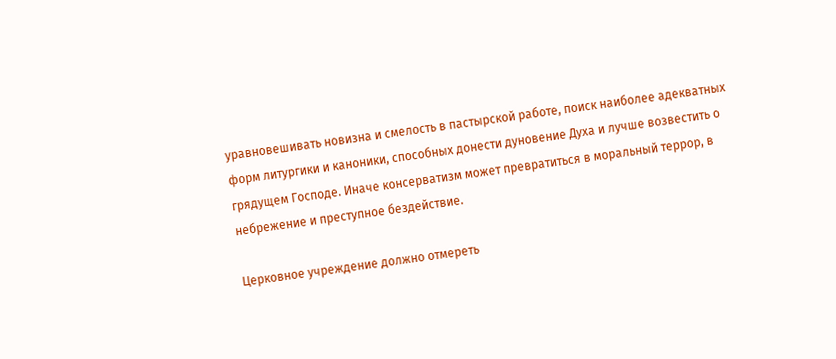уравновешивать новизна и смелость в пастырской работе, поиск наиболее адекватных форм литургики и каноники, способных донести дуновение Духа и лучше возвестить о грядущем Господе. Иначе консерватизм может превратиться в моральный террор, в небрежение и преступное бездействие.

Церковное учреждение должно отмереть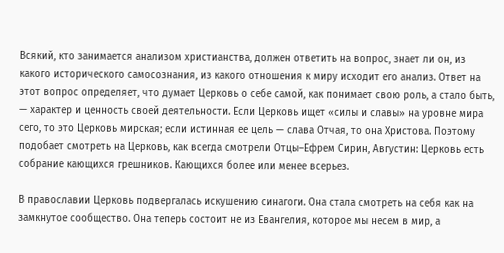Всякий, кто занимается анализом христианства, должен ответить на вопрос, знает ли он, из какого исторического самосознания, из какого отношения к миру исходит его анализ. Ответ на этот вопрос определяет, что думает Церковь о себе самой, как понимает свою роль, а стало быть, — характер и ценность своей деятельности. Если Церковь ищет «силы и славы» на уровне мира сего, то это Церковь мирская; если истинная ее цель — слава Отчая, то она Христова. Поэтому подобает смотреть на Церковь, как всегда смотрели Отцы–Ефрем Сирин, Августин: Церковь есть собрание кающихся грешников. Кающихся более или менее всерьез.

В православии Церковь подвергалась искушению синагоги. Она стала смотреть на себя как на замкнутое сообщество. Она теперь состоит не из Евангелия, которое мы несем в мир, а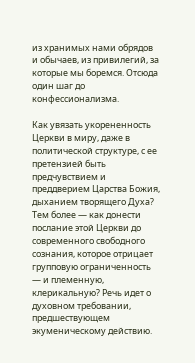из хранимых нами обрядов и обычаев, из привилегий, за которые мы боремся. Отсюда один шаг до конфессионализма.

Как увязать укорененность Церкви в миру, даже в политической структуре, с ее претензией быть предчувствием и преддверием Царства Божия, дыханием творящего Духа? Тем более — как донести послание этой Церкви до современного свободного сознания, которое отрицает групповую ограниченность — и племенную, клерикальную? Речь идет о духовном требовании, предшествующем экуменическому действию.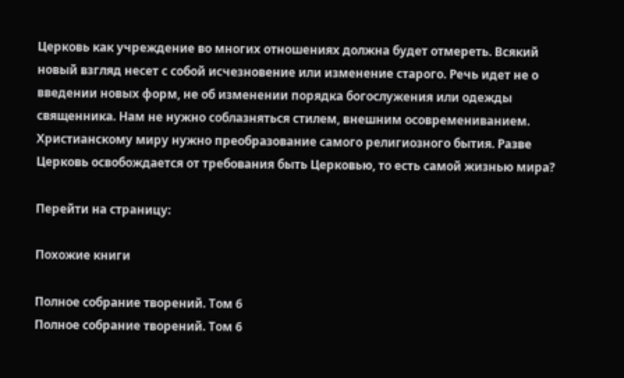Церковь как учреждение во многих отношениях должна будет отмереть. Всякий новый взгляд несет с собой исчезновение или изменение старого. Речь идет не о введении новых форм, не об изменении порядка богослужения или одежды священника. Нам не нужно соблазняться стилем, внешним осовремениванием. Христианскому миру нужно преобразование самого религиозного бытия. Разве Церковь освобождается от требования быть Церковью, то есть самой жизнью мира?

Перейти на страницу:

Похожие книги

Полное собрание творений. Том 6
Полное собрание творений. Том 6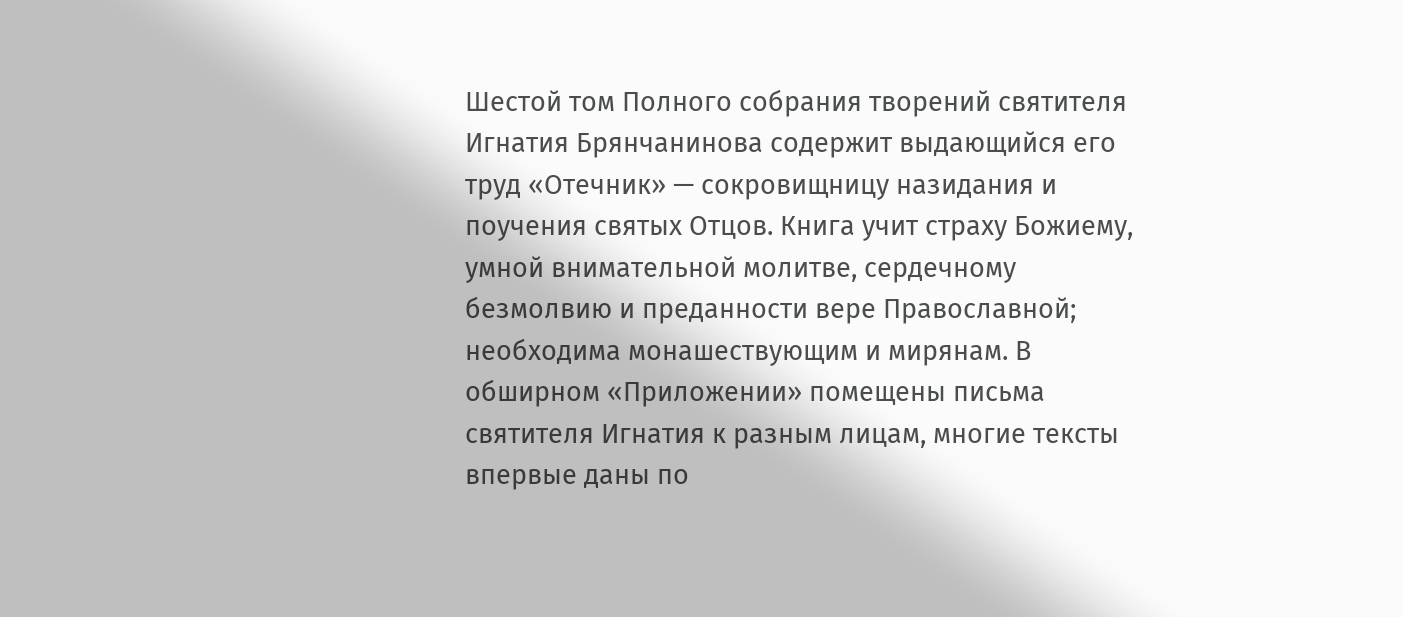Шестой том Полного собрания творений святителя Игнатия Брянчанинова содержит выдающийся его труд «Отечник» — сокровищницу назидания и поучения святых Отцов. Книга учит страху Божиему, умной внимательной молитве, сердечному безмолвию и преданности вере Православной; необходима монашествующим и мирянам. В обширном «Приложении» помещены письма святителя Игнатия к разным лицам, многие тексты впервые даны по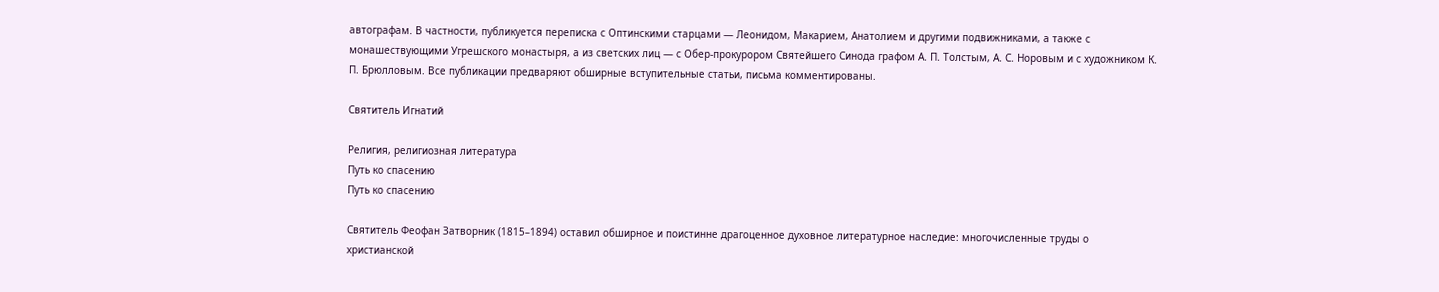автографам. В частности, публикуется переписка с Оптинскими старцами — Леонидом, Макарием, Анатолием и другими подвижниками, а также с монашествующими Угрешского монастыря, а из светских лиц — с Обер-прокурором Святейшего Синода графом А. П. Толстым, А. С. Норовым и с художником К. П. Брюлловым. Все публикации предваряют обширные вступительные статьи, письма комментированы.

Святитель Игнатий

Религия, религиозная литература
Путь ко спасению
Путь ко спасению

Святитель Феофан Затворник (1815–1894) оставил обширное и поистинне драгоценное духовное литературное наследие: многочисленные труды о христианской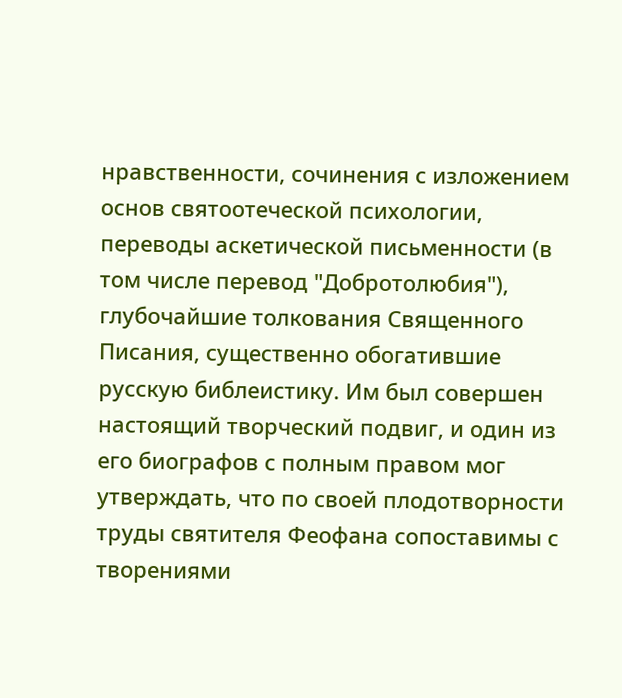нравственности, сочинения с изложением основ святоотеческой психологии, переводы аскетической письменности (в том числе перевод "Добротолюбия"), глубочайшие толкования Священного Писания, существенно обогатившие русскую библеистику. Им был совершен настоящий творческий подвиг, и один из его биографов с полным правом мог утверждать, что по своей плодотворности труды святителя Феофана сопоставимы с творениями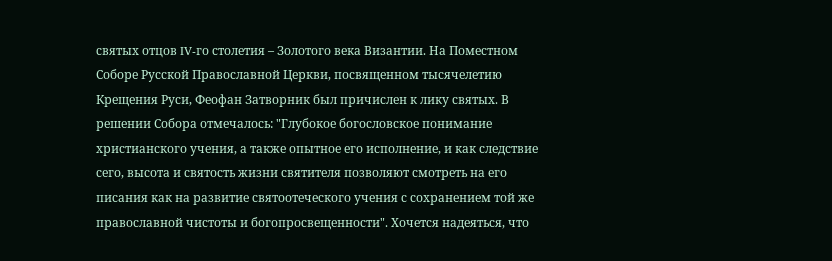святых отцов IV-го столетия – Золотого века Византии. На Поместном Соборе Русской Православной Церкви, посвященном тысячелетию Крещения Руси, Феофан Затворник был причислен к лику святых. В решении Собора отмечалось: "Глубокое богословское понимание христианского учения, а также опытное его исполнение, и как следствие сего, высота и святость жизни святителя позволяют смотреть на его писания как на развитие святоотеческого учения с сохранением той же православной чистоты и богопросвещенности". Хочется надеяться, что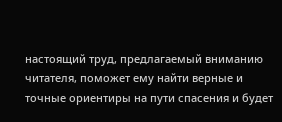настоящий труд, предлагаемый вниманию читателя, поможет ему найти верные и точные ориентиры на пути спасения и будет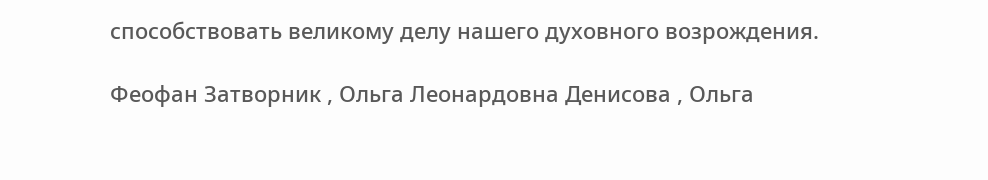способствовать великому делу нашего духовного возрождения.

Феофан Затворник , Ольга Леонардовна Денисова , Ольга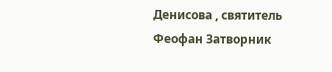Денисова , cвятитель Феофан Затворник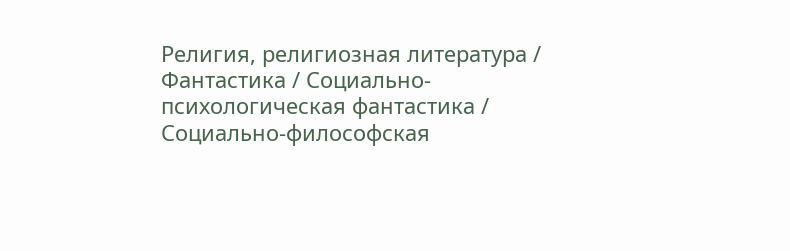Религия, религиозная литература / Фантастика / Социально-психологическая фантастика / Социально-философская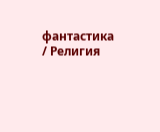фантастика / Религия